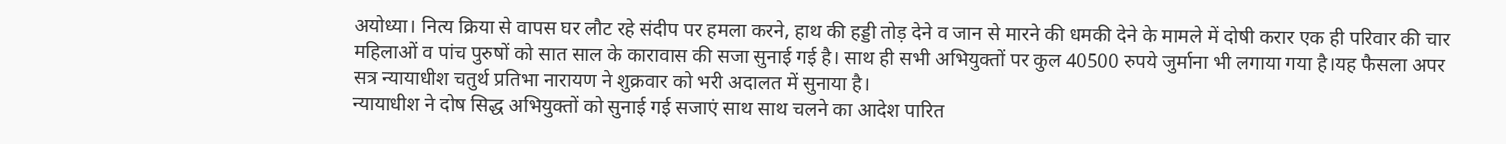अयोध्या। नित्य क्रिया से वापस घर लौट रहे संदीप पर हमला करने, हाथ की हड्डी तोड़ देने व जान से मारने की धमकी देने के मामले में दोषी करार एक ही परिवार की चार महिलाओं व पांच पुरुषों को सात साल के कारावास की सजा सुनाई गई है। साथ ही सभी अभियुक्तों पर कुल 40500 रुपये जुर्माना भी लगाया गया है।यह फैसला अपर सत्र न्यायाधीश चतुर्थ प्रतिभा नारायण ने शुक्रवार को भरी अदालत में सुनाया है।
न्यायाधीश ने दोष सिद्ध अभियुक्तों को सुनाई गई सजाएं साथ साथ चलने का आदेश पारित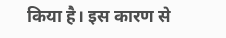किया है। इस कारण से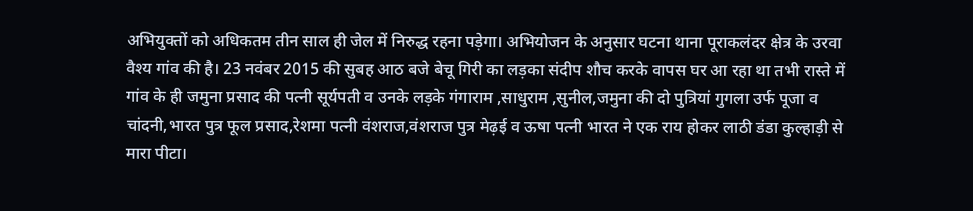अभियुक्तों को अधिकतम तीन साल ही जेल में निरुद्ध रहना पड़ेगा। अभियोजन के अनुसार घटना थाना पूराकलंदर क्षेत्र के उरवा वैश्य गांव की है। 23 नवंबर 2015 की सुबह आठ बजे बेचू गिरी का लड़का संदीप शौच करके वापस घर आ रहा था तभी रास्ते में गांव के ही जमुना प्रसाद की पत्नी सूर्यपती व उनके लड़के गंगाराम ,साधुराम ,सुनील,जमुना की दो पुत्रियां गुगला उर्फ पूजा व चांदनी,भारत पुत्र फूल प्रसाद,रेशमा पत्नी वंशराज,वंशराज पुत्र मेढ़ई व ऊषा पत्नी भारत ने एक राय होकर लाठी डंडा कुल्हाड़ी से मारा पीटा।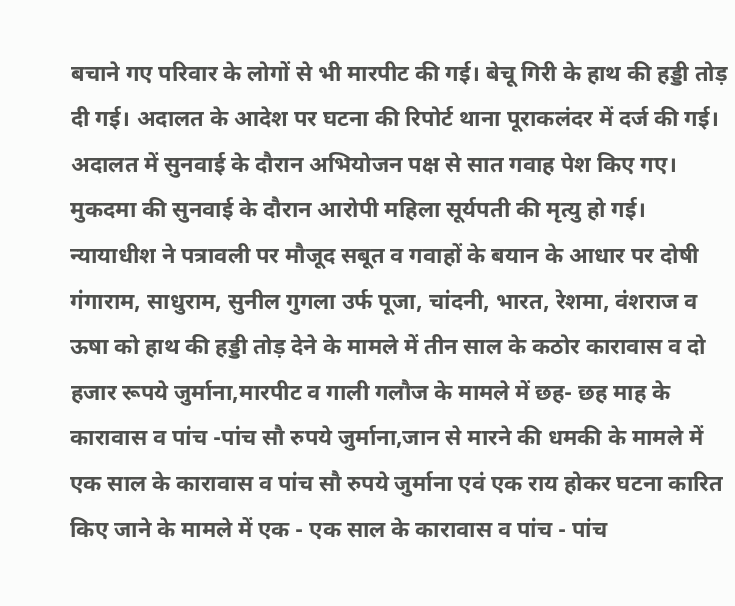बचाने गए परिवार के लोगों से भी मारपीट की गई। बेचू गिरी के हाथ की हड्डी तोड़ दी गई। अदालत के आदेश पर घटना की रिपोर्ट थाना पूराकलंदर में दर्ज की गई।
अदालत में सुनवाई के दौरान अभियोजन पक्ष से सात गवाह पेश किए गए। मुकदमा की सुनवाई के दौरान आरोपी महिला सूर्यपती की मृत्यु हो गई।
न्यायाधीश ने पत्रावली पर मौजूद सबूत व गवाहों के बयान के आधार पर दोषी गंगाराम, साधुराम, सुनील गुगला उर्फ पूजा, चांदनी, भारत, रेशमा, वंशराज व ऊषा को हाथ की हड्डी तोड़ देने के मामले में तीन साल के कठोर कारावास व दो हजार रूपये जुर्माना,मारपीट व गाली गलौज के मामले में छह- छह माह के कारावास व पांच -पांच सौ रुपये जुर्माना,जान से मारने की धमकी के मामले में एक साल के कारावास व पांच सौ रुपये जुर्माना एवं एक राय होकर घटना कारित किए जाने के मामले में एक - एक साल के कारावास व पांच - पांच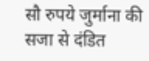सौ रुपये जुर्माना की सजा से दंडित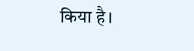किया है।